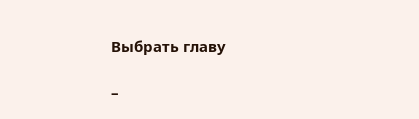Выбрать главу

–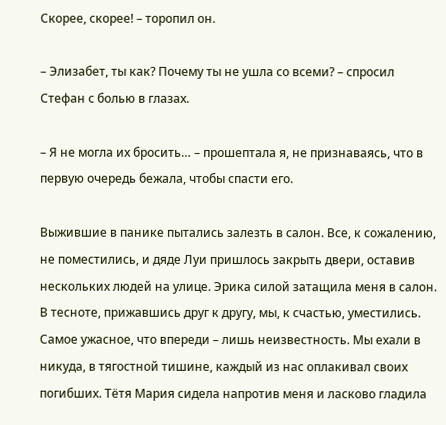Скорее, скорее! – торопил он.

– Элизабет, ты как? Почему ты не ушла со всеми? – спросил Стефан с болью в глазах.

– Я не могла их бросить… – прошептала я, не признаваясь, что в первую очередь бежала, чтобы спасти его.

Выжившие в панике пытались залезть в салон. Все, к сожалению, не поместились, и дяде Луи пришлось закрыть двери, оставив нескольких людей на улице. Эрика силой затащила меня в салон. В тесноте, прижавшись друг к другу, мы, к счастью, уместились. Самое ужасное, что впереди – лишь неизвестность. Мы ехали в никуда, в тягостной тишине, каждый из нас оплакивал своих погибших. Тётя Мария сидела напротив меня и ласково гладила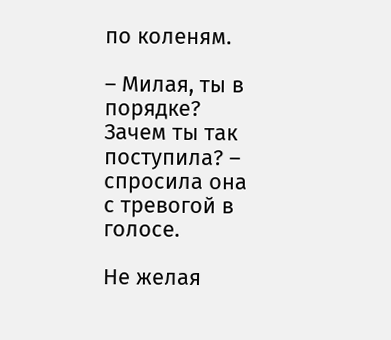по коленям.

– Милая, ты в порядке? Зачем ты так поступила? – спросила она с тревогой в голосе.

Не желая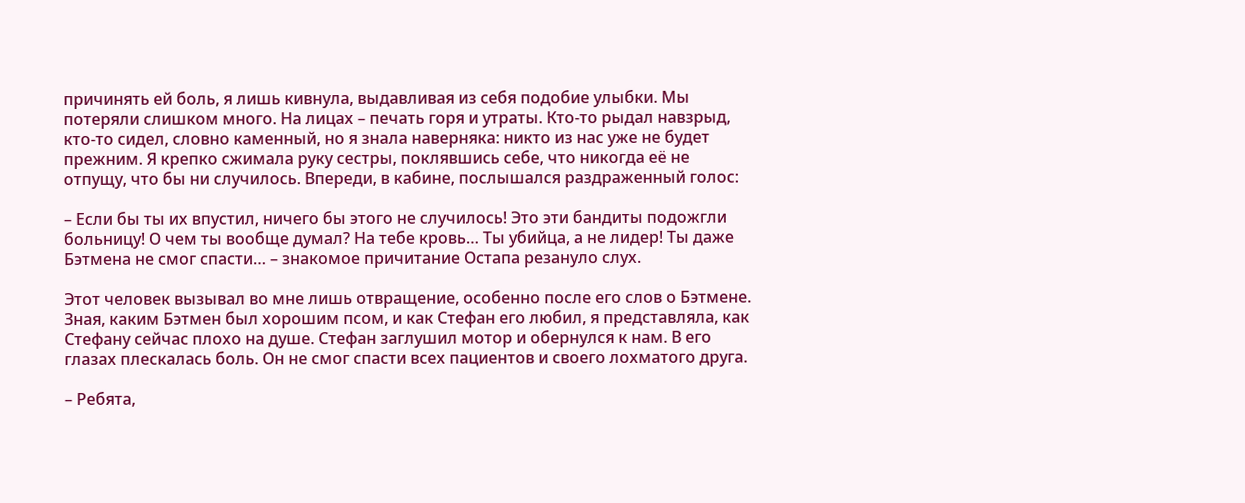причинять ей боль, я лишь кивнула, выдавливая из себя подобие улыбки. Мы потеряли слишком много. На лицах – печать горя и утраты. Кто-то рыдал навзрыд, кто-то сидел, словно каменный, но я знала наверняка: никто из нас уже не будет прежним. Я крепко сжимала руку сестры, поклявшись себе, что никогда её не отпущу, что бы ни случилось. Впереди, в кабине, послышался раздраженный голос:

– Если бы ты их впустил, ничего бы этого не случилось! Это эти бандиты подожгли больницу! О чем ты вообще думал? На тебе кровь… Ты убийца, а не лидер! Ты даже Бэтмена не смог спасти… – знакомое причитание Остапа резануло слух.

Этот человек вызывал во мне лишь отвращение, особенно после его слов о Бэтмене. Зная, каким Бэтмен был хорошим псом, и как Стефан его любил, я представляла, как Стефану сейчас плохо на душе. Стефан заглушил мотор и обернулся к нам. В его глазах плескалась боль. Он не смог спасти всех пациентов и своего лохматого друга.

– Ребята,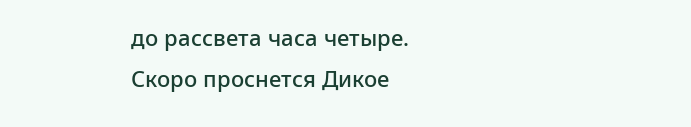до рассвета часа четыре. Скоро проснется Дикое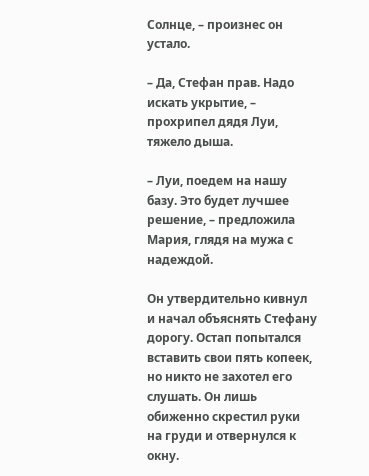Солнце, – произнес он устало.

– Да, Стефан прав. Надо искать укрытие, – прохрипел дядя Луи, тяжело дыша.

– Луи, поедем на нашу базу. Это будет лучшее решение, – предложила Мария, глядя на мужа с надеждой.

Он утвердительно кивнул и начал объяснять Стефану дорогу. Остап попытался вставить свои пять копеек, но никто не захотел его слушать. Он лишь обиженно скрестил руки на груди и отвернулся к окну.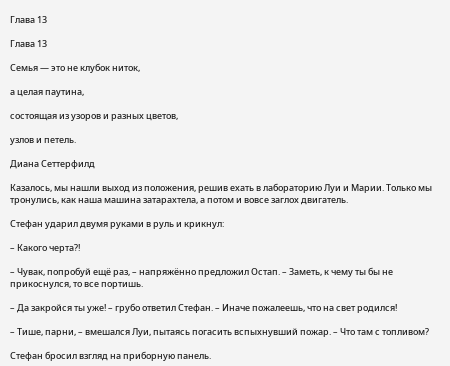Глава 13

Глава 13

Семья ― это не клубок ниток,

а целая паутина,

состоящая из узоров и разных цветов,

узлов и петель.

Диана Сеттерфилд

Казалось, мы нашли выход из положения, решив ехать в лабораторию Луи и Марии. Только мы тронулись, как наша машина затарахтела, а потом и вовсе заглох двигатель.

Стефан ударил двумя руками в руль и крикнул:

– Какого черта?!

– Чувак, попробуй ещё раз, – напряжённо предложил Остап. – Заметь, к чему ты бы не прикоснулся, то все портишь.

– Да закройся ты уже! – грубо ответил Стефан. – Иначе пожалеешь, что на свет родился!

– Тише, парни, – вмешался Луи, пытаясь погасить вспыхнувший пожар. – Что там с топливом?

Стефан бросил взгляд на приборную панель.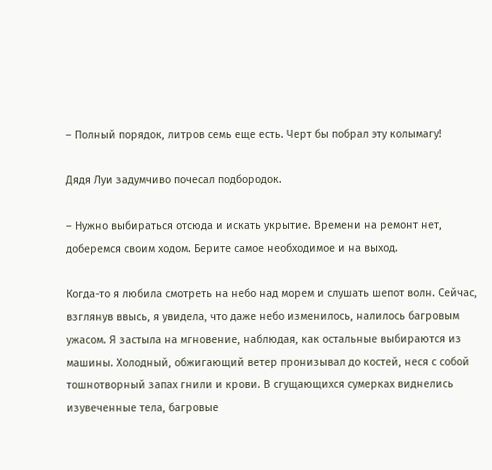– Полный порядок, литров семь еще есть. Черт бы побрал эту колымагу!

Дядя Луи задумчиво почесал подбородок.

– Нужно выбираться отсюда и искать укрытие. Времени на ремонт нет, доберемся своим ходом. Берите самое необходимое и на выход.

Когда-то я любила смотреть на небо над морем и слушать шепот волн. Сейчас, взглянув ввысь, я увидела, что даже небо изменилось, налилось багровым ужасом. Я застыла на мгновение, наблюдая, как остальные выбираются из машины. Холодный, обжигающий ветер пронизывал до костей, неся с собой тошнотворный запах гнили и крови. В сгущающихся сумерках виднелись изувеченные тела, багровые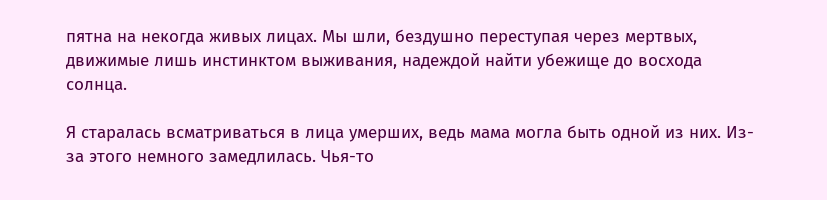пятна на некогда живых лицах. Мы шли, бездушно переступая через мертвых, движимые лишь инстинктом выживания, надеждой найти убежище до восхода солнца.

Я старалась всматриваться в лица умерших, ведь мама могла быть одной из них. Из-за этого немного замедлилась. Чья-то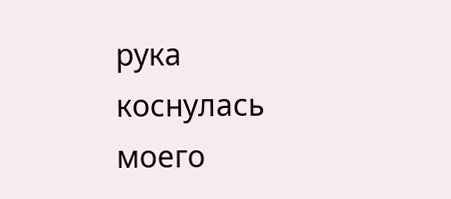рука коснулась моего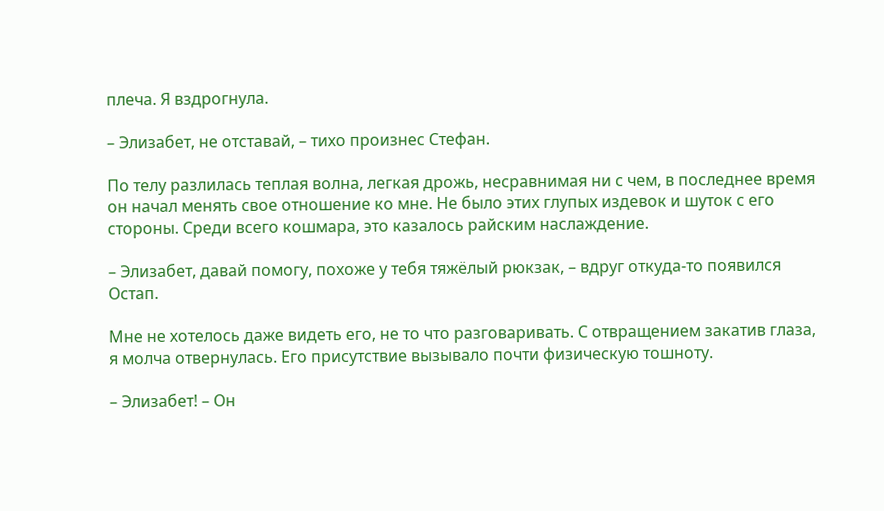плеча. Я вздрогнула.

– Элизабет, не отставай, – тихо произнес Стефан.

По телу разлилась теплая волна, легкая дрожь, несравнимая ни с чем, в последнее время он начал менять свое отношение ко мне. Не было этих глупых издевок и шуток с его стороны. Среди всего кошмара, это казалось райским наслаждение.

– Элизабет, давай помогу, похоже у тебя тяжёлый рюкзак, – вдруг откуда-то появился Остап.

Мне не хотелось даже видеть его, не то что разговаривать. С отвращением закатив глаза, я молча отвернулась. Его присутствие вызывало почти физическую тошноту.

– Элизабет! – Он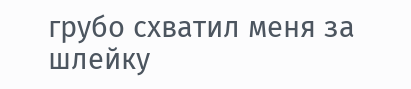грубо схватил меня за шлейку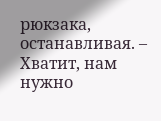рюкзака, останавливая. – Хватит, нам нужно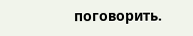поговорить.